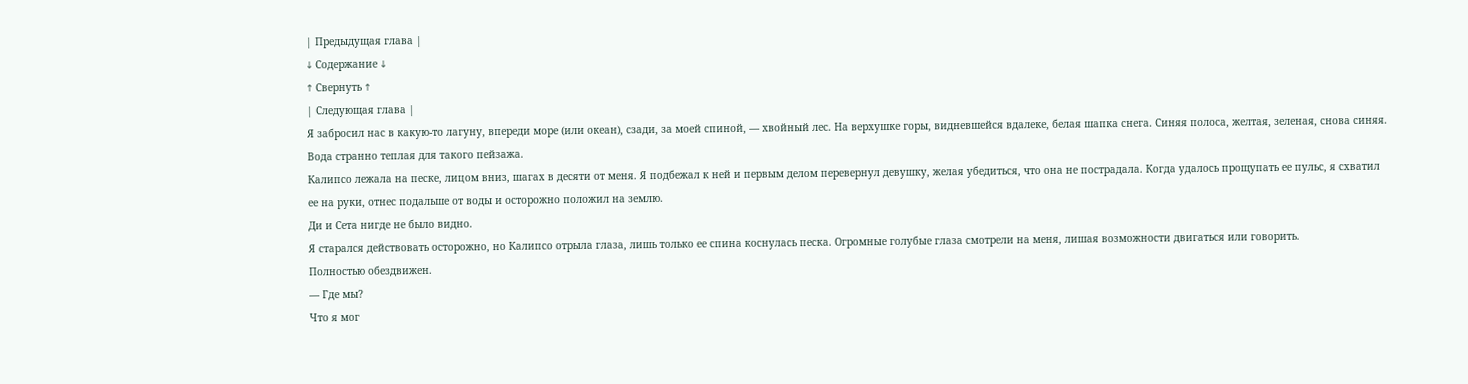| Предыдущая глава |
↓ Содержание ↓
↑ Свернуть ↑
| Следующая глава |
Я забросил нас в какую-то лагуну, впереди море (или океан), сзади, за моей спиной, — хвойный лес. На верхушке горы, видневшейся вдалеке, белая шапка снега. Синяя полоса, желтая, зеленая, снова синяя. Вода странно теплая для такого пейзажа.
Калипсо лежала на песке, лицом вниз, шагах в десяти от меня. Я подбежал к ней и первым делом перевернул девушку, желая убедиться, что она не пострадала. Когда удалось прощупать ее пульс, я схватил ее на руки, отнес подальше от воды и осторожно положил на землю.
Ди и Сета нигде не было видно.
Я старался действовать осторожно, но Калипсо отрыла глаза, лишь только ее спина коснулась песка. Огромные голубые глаза смотрели на меня, лишая возможности двигаться или говорить.
Полностью обездвижен.
— Где мы?
Что я мог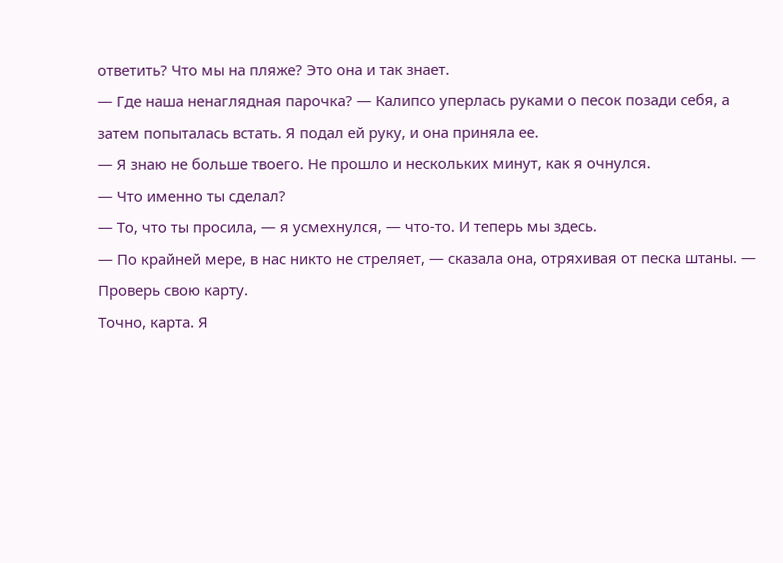ответить? Что мы на пляже? Это она и так знает.
— Где наша ненаглядная парочка? — Калипсо уперлась руками о песок позади себя, а затем попыталась встать. Я подал ей руку, и она приняла ее.
— Я знаю не больше твоего. Не прошло и нескольких минут, как я очнулся.
— Что именно ты сделал?
— То, что ты просила, — я усмехнулся, — что-то. И теперь мы здесь.
— По крайней мере, в нас никто не стреляет, — сказала она, отряхивая от песка штаны. — Проверь свою карту.
Точно, карта. Я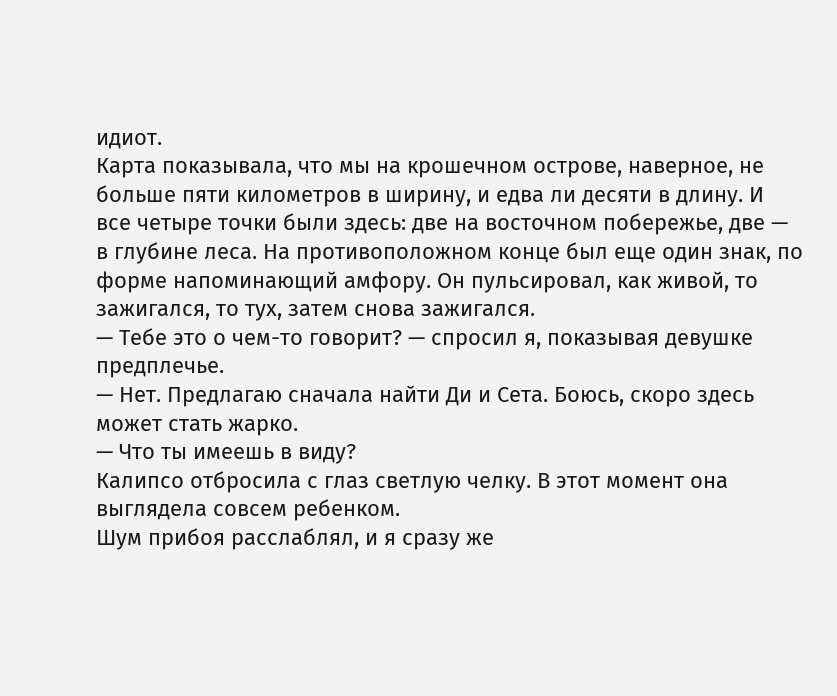идиот.
Карта показывала, что мы на крошечном острове, наверное, не больше пяти километров в ширину, и едва ли десяти в длину. И все четыре точки были здесь: две на восточном побережье, две — в глубине леса. На противоположном конце был еще один знак, по форме напоминающий амфору. Он пульсировал, как живой, то зажигался, то тух, затем снова зажигался.
— Тебе это о чем-то говорит? — спросил я, показывая девушке предплечье.
— Нет. Предлагаю сначала найти Ди и Сета. Боюсь, скоро здесь может стать жарко.
— Что ты имеешь в виду?
Калипсо отбросила с глаз светлую челку. В этот момент она выглядела совсем ребенком.
Шум прибоя расслаблял, и я сразу же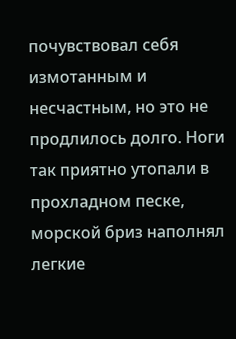почувствовал себя измотанным и несчастным, но это не продлилось долго. Ноги так приятно утопали в прохладном песке, морской бриз наполнял легкие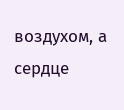воздухом, а сердце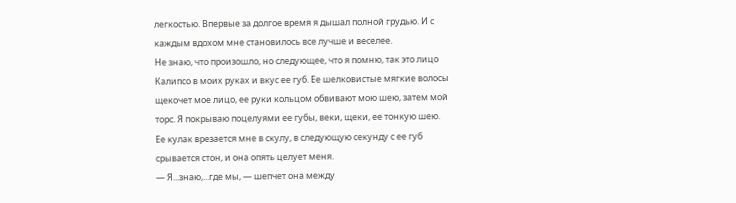легкостью. Впервые за долгое время я дышал полной грудью. И с каждым вдохом мне становилось все лучше и веселее.
Не знаю, что произошло, но следующее, что я помню, так это лицо Калипсо в моих руках и вкус ее губ. Ее шелковистые мягкие волосы щекочет мое лицо, ее руки кольцом обвивают мою шею, затем мой торс. Я покрываю поцелуями ее губы, веки, щеки, ее тонкую шею.
Ее кулак врезается мне в скулу, в следующую секунду с ее губ срывается стон, и она опять целует меня.
— Я...знаю,...где мы, — шепчет она между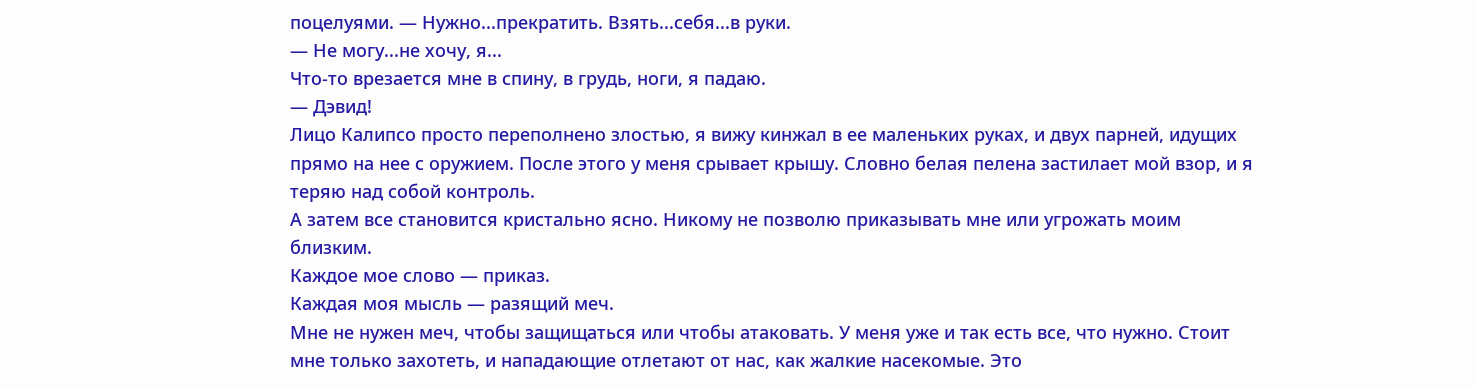поцелуями. — Нужно...прекратить. Взять...себя...в руки.
— Не могу...не хочу, я...
Что-то врезается мне в спину, в грудь, ноги, я падаю.
— Дэвид!
Лицо Калипсо просто переполнено злостью, я вижу кинжал в ее маленьких руках, и двух парней, идущих прямо на нее с оружием. После этого у меня срывает крышу. Словно белая пелена застилает мой взор, и я теряю над собой контроль.
А затем все становится кристально ясно. Никому не позволю приказывать мне или угрожать моим близким.
Каждое мое слово — приказ.
Каждая моя мысль — разящий меч.
Мне не нужен меч, чтобы защищаться или чтобы атаковать. У меня уже и так есть все, что нужно. Стоит мне только захотеть, и нападающие отлетают от нас, как жалкие насекомые. Это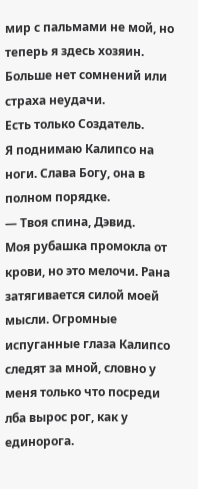мир с пальмами не мой, но теперь я здесь хозяин.
Больше нет сомнений или страха неудачи.
Есть только Создатель.
Я поднимаю Калипсо на ноги. Слава Богу, она в полном порядке.
— Твоя спина, Дэвид.
Моя рубашка промокла от крови, но это мелочи. Рана затягивается силой моей мысли. Огромные испуганные глаза Калипсо следят за мной, словно у меня только что посреди лба вырос рог, как у единорога.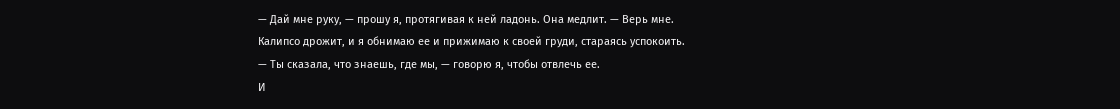— Дай мне руку, — прошу я, протягивая к ней ладонь. Она медлит. — Верь мне.
Калипсо дрожит, и я обнимаю ее и прижимаю к своей груди, стараясь успокоить.
— Ты сказала, что знаешь, где мы, — говорю я, чтобы отвлечь ее.
И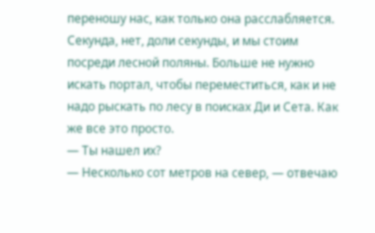переношу нас, как только она расслабляется. Секунда, нет, доли секунды, и мы стоим посреди лесной поляны. Больше не нужно искать портал, чтобы переместиться, как и не надо рыскать по лесу в поисках Ди и Сета. Как же все это просто.
— Ты нашел их?
— Несколько сот метров на север, — отвечаю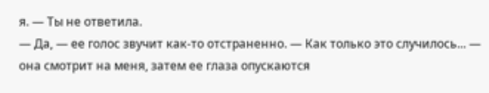я. — Ты не ответила.
— Да, — ее голос звучит как-то отстраненно. — Как только это случилось... — она смотрит на меня, затем ее глаза опускаются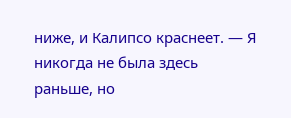ниже, и Калипсо краснеет. — Я никогда не была здесь раньше, но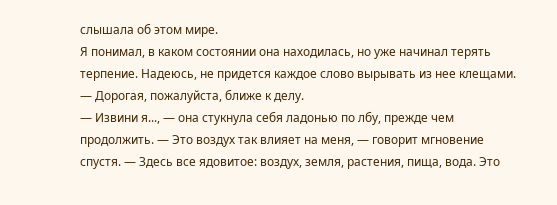слышала об этом мире.
Я понимал, в каком состоянии она находилась, но уже начинал терять терпение. Надеюсь, не придется каждое слово вырывать из нее клещами.
— Дорогая, пожалуйста, ближе к делу.
— Извини я..., — она стукнула себя ладонью по лбу, прежде чем продолжить. — Это воздух так влияет на меня, — говорит мгновение спустя. — Здесь все ядовитое: воздух, земля, растения, пища, вода. Это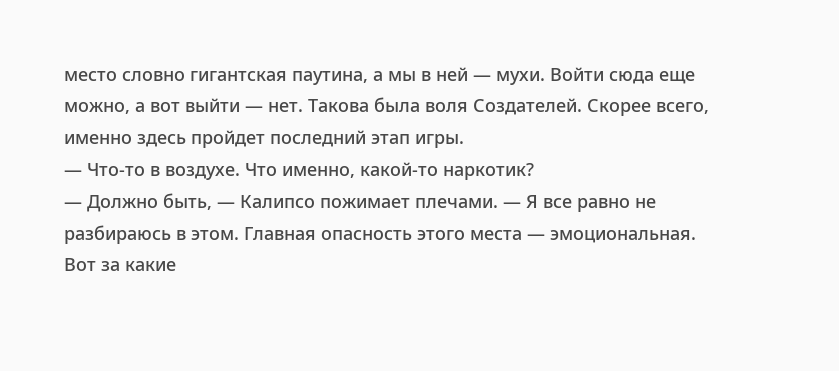место словно гигантская паутина, а мы в ней — мухи. Войти сюда еще можно, а вот выйти — нет. Такова была воля Создателей. Скорее всего, именно здесь пройдет последний этап игры.
— Что-то в воздухе. Что именно, какой-то наркотик?
— Должно быть, — Калипсо пожимает плечами. — Я все равно не разбираюсь в этом. Главная опасность этого места — эмоциональная. Вот за какие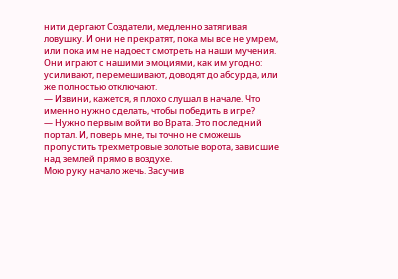нити дергают Создатели, медленно затягивая ловушку. И они не прекратят, пока мы все не умрем, или пока им не надоест смотреть на наши мучения. Они играют с нашими эмоциями, как им угодно: усиливают, перемешивают, доводят до абсурда, или же полностью отключают.
— Извини, кажется, я плохо слушал в начале. Что именно нужно сделать, чтобы победить в игре?
— Нужно первым войти во Врата. Это последний портал. И, поверь мне, ты точно не сможешь пропустить трехметровые золотые ворота, зависшие над землей прямо в воздухе.
Мою руку начало жечь. Засучив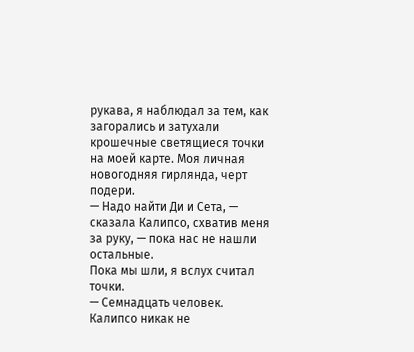рукава, я наблюдал за тем, как загорались и затухали крошечные светящиеся точки на моей карте. Моя личная новогодняя гирлянда, черт подери.
— Надо найти Ди и Сета, — сказала Калипсо, схватив меня за руку, — пока нас не нашли остальные.
Пока мы шли, я вслух считал точки.
— Семнадцать человек.
Калипсо никак не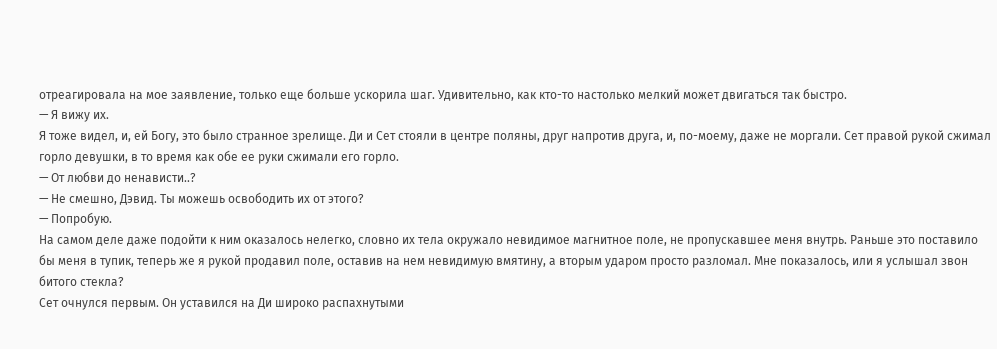отреагировала на мое заявление, только еще больше ускорила шаг. Удивительно, как кто-то настолько мелкий может двигаться так быстро.
— Я вижу их.
Я тоже видел, и, ей Богу, это было странное зрелище. Ди и Сет стояли в центре поляны, друг напротив друга, и, по-моему, даже не моргали. Сет правой рукой сжимал горло девушки, в то время как обе ее руки сжимали его горло.
— От любви до ненависти..?
— Не смешно, Дэвид. Ты можешь освободить их от этого?
— Попробую.
На самом деле даже подойти к ним оказалось нелегко, словно их тела окружало невидимое магнитное поле, не пропускавшее меня внутрь. Раньше это поставило бы меня в тупик, теперь же я рукой продавил поле, оставив на нем невидимую вмятину, а вторым ударом просто разломал. Мне показалось, или я услышал звон битого стекла?
Сет очнулся первым. Он уставился на Ди широко распахнутыми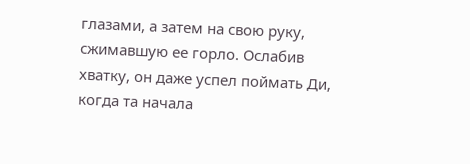глазами, а затем на свою руку, сжимавшую ее горло. Ослабив хватку, он даже успел поймать Ди, когда та начала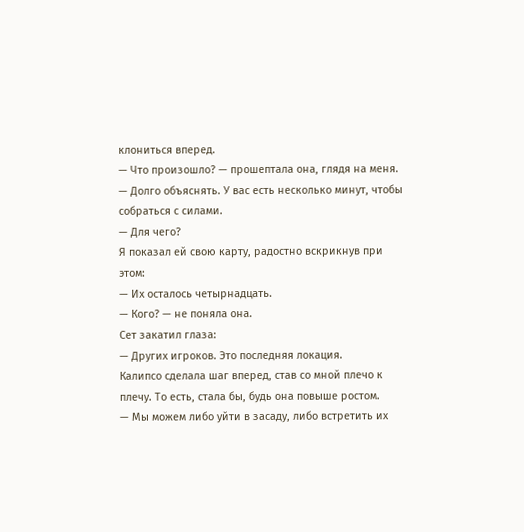клониться вперед.
— Что произошло? — прошептала она, глядя на меня.
— Долго объяснять. У вас есть несколько минут, чтобы собраться с силами.
— Для чего?
Я показал ей свою карту, радостно вскрикнув при этом:
— Их осталось четырнадцать.
— Кого? — не поняла она.
Сет закатил глаза:
— Других игроков. Это последняя локация.
Калипсо сделала шаг вперед, став со мной плечо к плечу. То есть, стала бы, будь она повыше ростом.
— Мы можем либо уйти в засаду, либо встретить их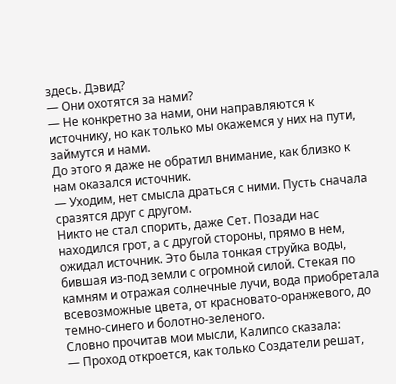здесь. Дэвид?
— Они охотятся за нами?
— Не конкретно за нами, они направляются к источнику, но как только мы окажемся у них на пути, займутся и нами.
До этого я даже не обратил внимание, как близко к нам оказался источник.
— Уходим, нет смысла драться с ними. Пусть сначала сразятся друг с другом.
Никто не стал спорить, даже Сет. Позади нас находился грот, а с другой стороны, прямо в нем, ожидал источник. Это была тонкая струйка воды, бившая из-под земли с огромной силой. Стекая по камням и отражая солнечные лучи, вода приобретала всевозможные цвета, от красновато-оранжевого, до темно-синего и болотно-зеленого.
Словно прочитав мои мысли, Калипсо сказала:
— Проход откроется, как только Создатели решат,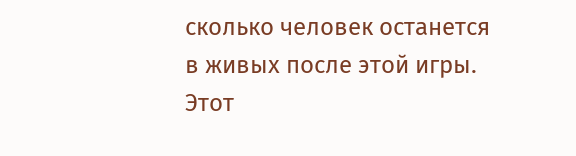сколько человек останется в живых после этой игры. Этот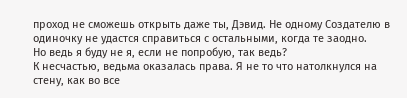проход не сможешь открыть даже ты, Дэвид. Не одному Создателю в одиночку не удастся справиться с остальными, когда те заодно.
Но ведь я буду не я, если не попробую, так ведь?
К несчастью, ведьма оказалась права. Я не то что натолкнулся на стену, как во все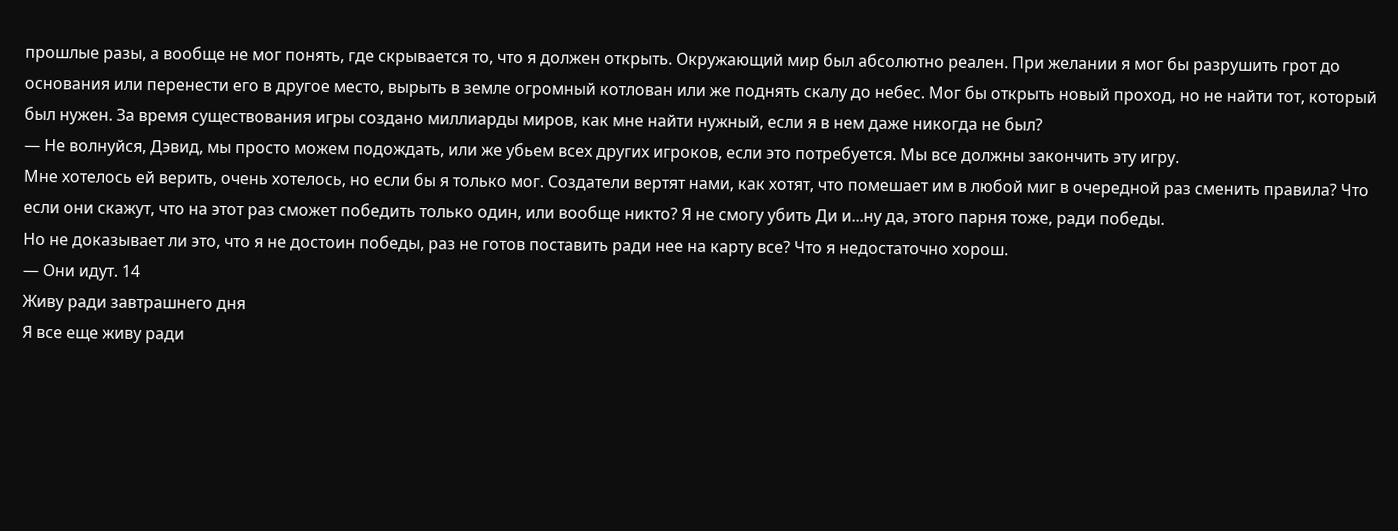прошлые разы, а вообще не мог понять, где скрывается то, что я должен открыть. Окружающий мир был абсолютно реален. При желании я мог бы разрушить грот до основания или перенести его в другое место, вырыть в земле огромный котлован или же поднять скалу до небес. Мог бы открыть новый проход, но не найти тот, который был нужен. За время существования игры создано миллиарды миров, как мне найти нужный, если я в нем даже никогда не был?
— Не волнуйся, Дэвид, мы просто можем подождать, или же убьем всех других игроков, если это потребуется. Мы все должны закончить эту игру.
Мне хотелось ей верить, очень хотелось, но если бы я только мог. Создатели вертят нами, как хотят, что помешает им в любой миг в очередной раз сменить правила? Что если они скажут, что на этот раз сможет победить только один, или вообще никто? Я не смогу убить Ди и...ну да, этого парня тоже, ради победы.
Но не доказывает ли это, что я не достоин победы, раз не готов поставить ради нее на карту все? Что я недостаточно хорош.
— Они идут. 14
Живу ради завтрашнего дня
Я все еще живу ради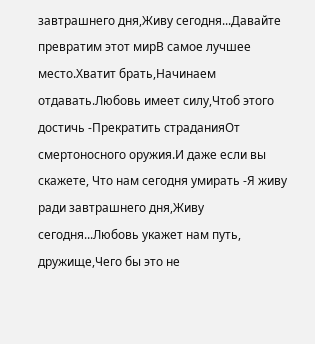завтрашнего дня,Живу сегодня...Давайте превратим этот мирВ самое лучшее место.Хватит брать,Начинаем отдавать.Любовь имеет силу,Чтоб этого достичь -Прекратить страданияОт смертоносного оружия.И даже если вы скажете, Что нам сегодня умирать -Я живу ради завтрашнего дня,Живу сегодня...Любовь укажет нам путь, дружище,Чего бы это не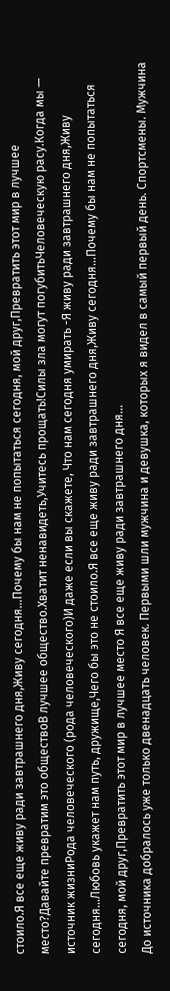стоило.Я все еще живу ради завтрашнего дня,Живу сегодня...Почему бы нам не попытаться сегодня, мой друг,Превратить этот мир в лучшее место?Давайте превратим это обществоВ лучшее общество.Хватит ненавидеть,Учитесь прощать!Силы зла могут погубитьЧеловеческую расу.Когда мы — источник жизниРода человеческого (рода человеческого)И даже если вы скажете, Что нам сегодня умирать -Я живу ради завтрашнего дня,Живу сегодня...Любовь укажет нам путь, дружище,Чего бы это не стоило.Я все еще живу ради завтрашнего дня,Живу сегодня...Почему бы нам не попытаться сегодня, мой друг,Превратить этот мир в лучшее место Я все еще живу ради завтрашнего дня...
До источника добралось уже только двенадцать человек. Первыми шли мужчина и девушка, которых я видел в самый первый день. Спортсмены. Мужчина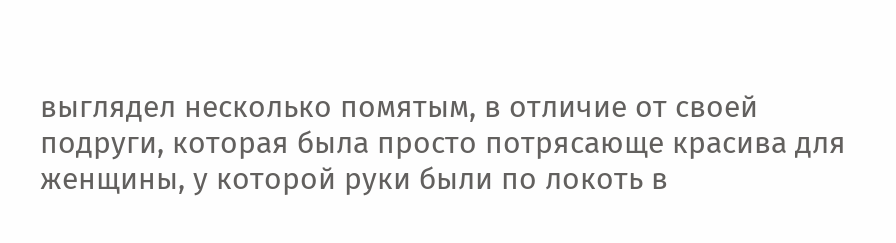выглядел несколько помятым, в отличие от своей подруги, которая была просто потрясающе красива для женщины, у которой руки были по локоть в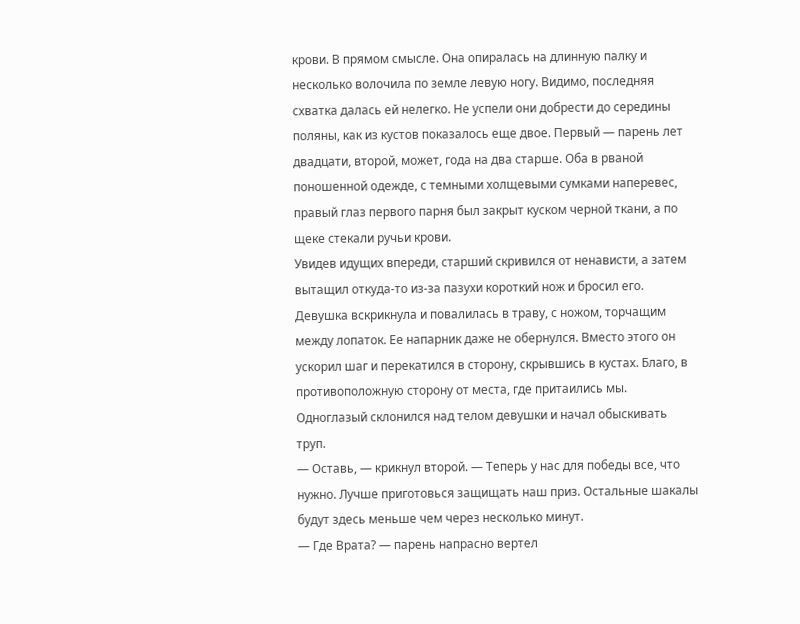крови. В прямом смысле. Она опиралась на длинную палку и несколько волочила по земле левую ногу. Видимо, последняя схватка далась ей нелегко. Не успели они добрести до середины поляны, как из кустов показалось еще двое. Первый — парень лет двадцати, второй, может, года на два старше. Оба в рваной поношенной одежде, с темными холщевыми сумками наперевес, правый глаз первого парня был закрыт куском черной ткани, а по щеке стекали ручьи крови.
Увидев идущих впереди, старший скривился от ненависти, а затем вытащил откуда-то из-за пазухи короткий нож и бросил его. Девушка вскрикнула и повалилась в траву, с ножом, торчащим между лопаток. Ее напарник даже не обернулся. Вместо этого он ускорил шаг и перекатился в сторону, скрывшись в кустах. Благо, в противоположную сторону от места, где притаились мы.
Одноглазый склонился над телом девушки и начал обыскивать труп.
— Оставь, — крикнул второй. — Теперь у нас для победы все, что нужно. Лучше приготовься защищать наш приз. Остальные шакалы будут здесь меньше чем через несколько минут.
— Где Врата? — парень напрасно вертел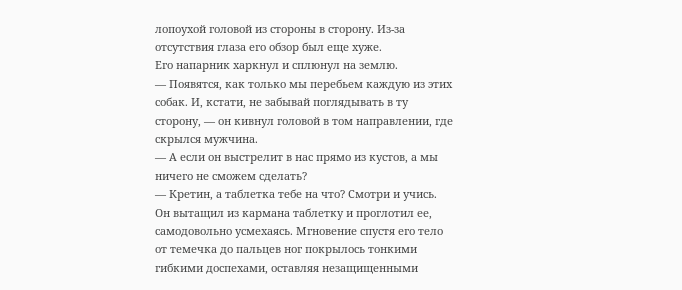лопоухой головой из стороны в сторону. Из-за отсутствия глаза его обзор был еще хуже.
Его напарник харкнул и сплюнул на землю.
— Появятся, как только мы перебьем каждую из этих собак. И, кстати, не забывай поглядывать в ту сторону, — он кивнул головой в том направлении, где скрылся мужчина.
— А если он выстрелит в нас прямо из кустов, а мы ничего не сможем сделать?
— Кретин, а таблетка тебе на что? Смотри и учись.
Он вытащил из кармана таблетку и проглотил ее, самодовольно усмехаясь. Мгновение спустя его тело от темечка до пальцев ног покрылось тонкими гибкими доспехами, оставляя незащищенными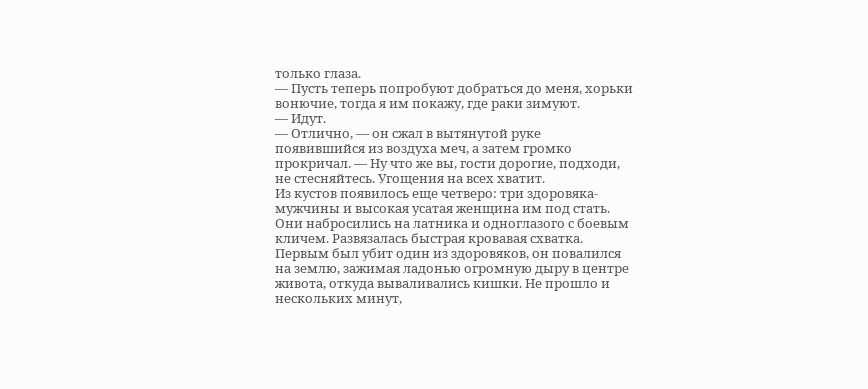только глаза.
— Пусть теперь попробуют добраться до меня, хорьки вонючие, тогда я им покажу, где раки зимуют.
— Идут.
— Отлично, — он сжал в вытянутой руке появившийся из воздуха меч, а затем громко прокричал. — Ну что же вы, гости дорогие, подходи, не стесняйтесь. Угощения на всех хватит.
Из кустов появилось еще четверо: три здоровяка-мужчины и высокая усатая женщина им под стать. Они набросились на латника и одноглазого с боевым кличем. Развязалась быстрая кровавая схватка. Первым был убит один из здоровяков, он повалился на землю, зажимая ладонью огромную дыру в центре живота, откуда вываливались кишки. Не прошло и нескольких минут,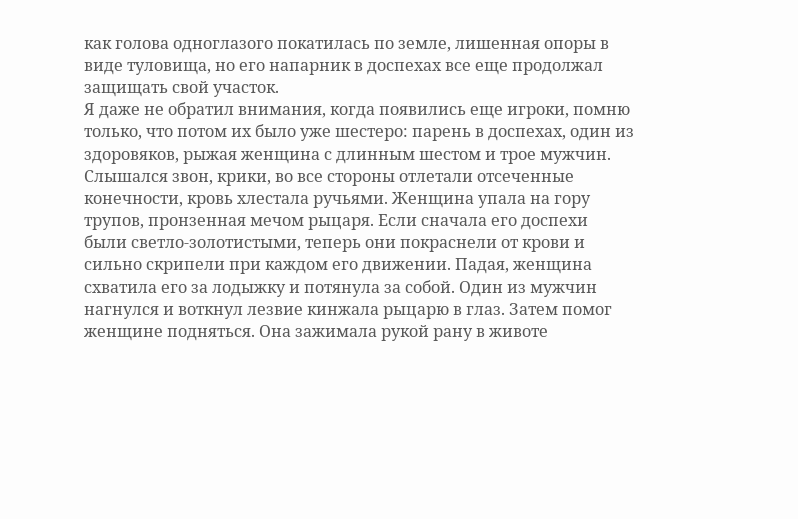как голова одноглазого покатилась по земле, лишенная опоры в виде туловища, но его напарник в доспехах все еще продолжал защищать свой участок.
Я даже не обратил внимания, когда появились еще игроки, помню только, что потом их было уже шестеро: парень в доспехах, один из здоровяков, рыжая женщина с длинным шестом и трое мужчин. Слышался звон, крики, во все стороны отлетали отсеченные конечности, кровь хлестала ручьями. Женщина упала на гору трупов, пронзенная мечом рыцаря. Если сначала его доспехи были светло-золотистыми, теперь они покраснели от крови и сильно скрипели при каждом его движении. Падая, женщина схватила его за лодыжку и потянула за собой. Один из мужчин нагнулся и воткнул лезвие кинжала рыцарю в глаз. Затем помог женщине подняться. Она зажимала рукой рану в животе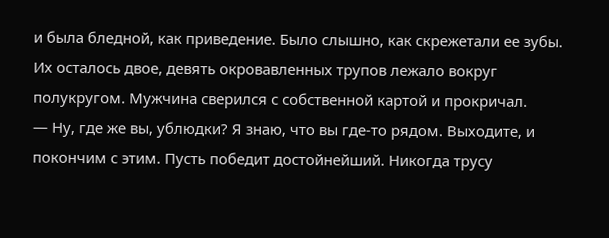и была бледной, как приведение. Было слышно, как скрежетали ее зубы.
Их осталось двое, девять окровавленных трупов лежало вокруг полукругом. Мужчина сверился с собственной картой и прокричал.
— Ну, где же вы, ублюдки? Я знаю, что вы где-то рядом. Выходите, и покончим с этим. Пусть победит достойнейший. Никогда трусу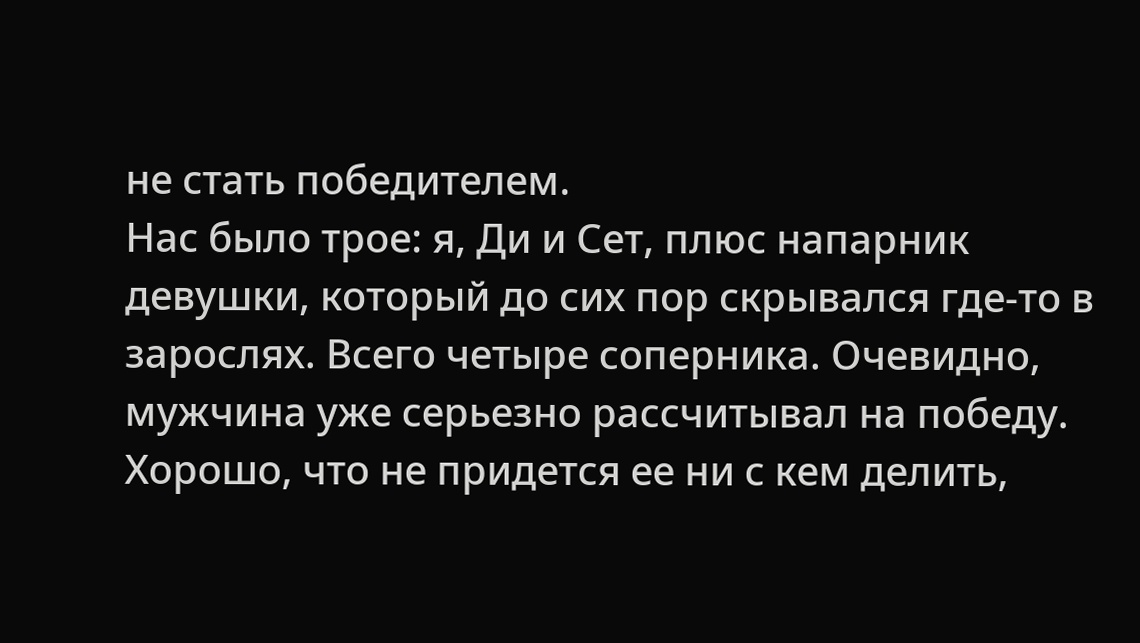не стать победителем.
Нас было трое: я, Ди и Сет, плюс напарник девушки, который до сих пор скрывался где-то в зарослях. Всего четыре соперника. Очевидно, мужчина уже серьезно рассчитывал на победу. Хорошо, что не придется ее ни с кем делить,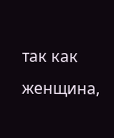так как женщина,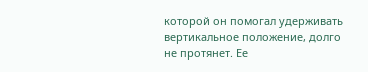которой он помогал удерживать вертикальное положение, долго не протянет. Ее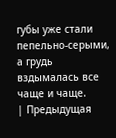губы уже стали пепельно-серыми, а грудь вздымалась все чаще и чаще.
| Предыдущая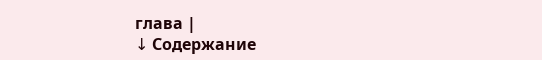глава |
↓ Содержание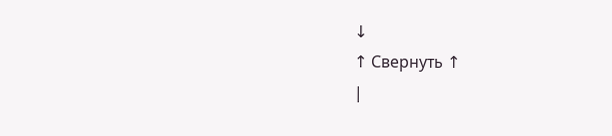↓
↑ Свернуть ↑
|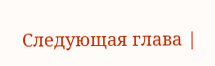Следующая глава |